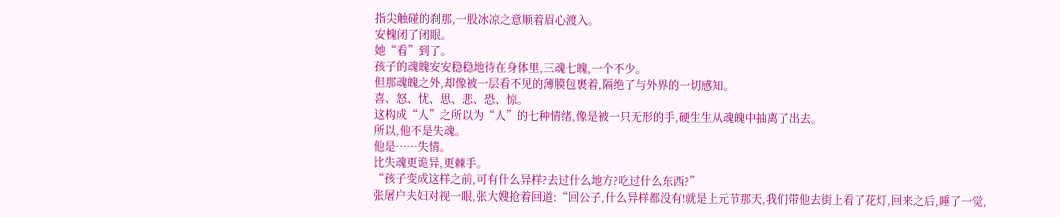指尖触碰的刹那,一股冰凉之意顺着眉心渡入。
安槐闭了闭眼。
她“看”到了。
孩子的魂魄安安稳稳地待在身体里,三魂七魄,一个不少。
但那魂魄之外,却像被一层看不见的薄膜包裹着,隔绝了与外界的一切感知。
喜、怒、忧、思、悲、恐、惊。
这构成“人”之所以为“人”的七种情绪,像是被一只无形的手,硬生生从魂魄中抽离了出去。
所以,他不是失魂。
他是……失情。
比失魂更诡异,更棘手。
“孩子变成这样之前,可有什么异样?去过什么地方?吃过什么东西?”
张屠户夫妇对视一眼,张大嫂抢着回道:“回公子,什么异样都没有!就是上元节那天,我们带他去街上看了花灯,回来之后,睡了一觉,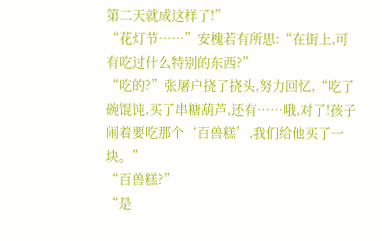第二天就成这样了!”
“花灯节……”安槐若有所思:“在街上,可有吃过什么特别的东西?”
“吃的?”张屠户挠了挠头,努力回忆,“吃了碗馄饨,买了串糖葫芦,还有……哦,对了!孩子闹着要吃那个‘百兽糕’,我们给他买了一块。”
“百兽糕?”
“是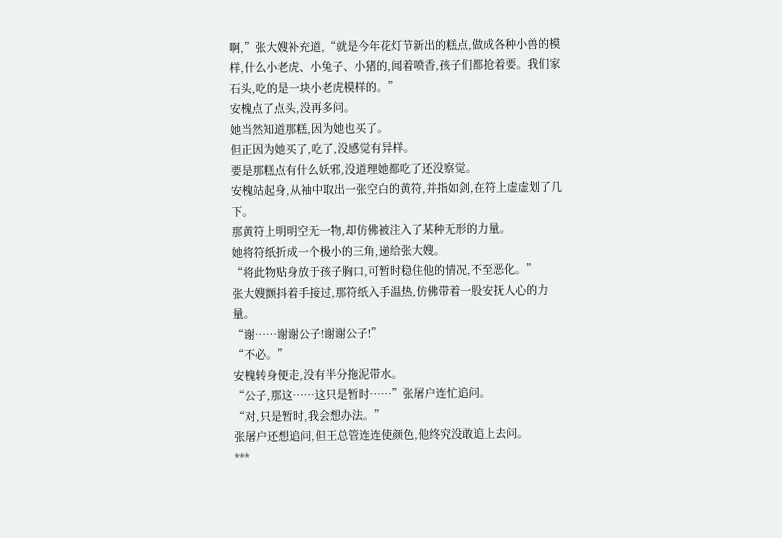啊,”张大嫂补充道,“就是今年花灯节新出的糕点,做成各种小兽的模样,什么小老虎、小兔子、小猪的,闻着喷香,孩子们都抢着要。我们家石头,吃的是一块小老虎模样的。”
安槐点了点头,没再多问。
她当然知道那糕,因为她也买了。
但正因为她买了,吃了,没感觉有异样。
要是那糕点有什么妖邪,没道理她都吃了还没察觉。
安槐站起身,从袖中取出一张空白的黄符,并指如剑,在符上虚虚划了几下。
那黄符上明明空无一物,却仿佛被注入了某种无形的力量。
她将符纸折成一个极小的三角,递给张大嫂。
“将此物贴身放于孩子胸口,可暂时稳住他的情况,不至恶化。”
张大嫂颤抖着手接过,那符纸入手温热,仿佛带着一股安抚人心的力量。
“谢……谢谢公子!谢谢公子!”
“不必。”
安槐转身便走,没有半分拖泥带水。
“公子,那这……这只是暂时……”张屠户连忙追问。
“对,只是暂时,我会想办法。”
张屠户还想追问,但王总管连连使颜色,他终究没敢追上去问。
***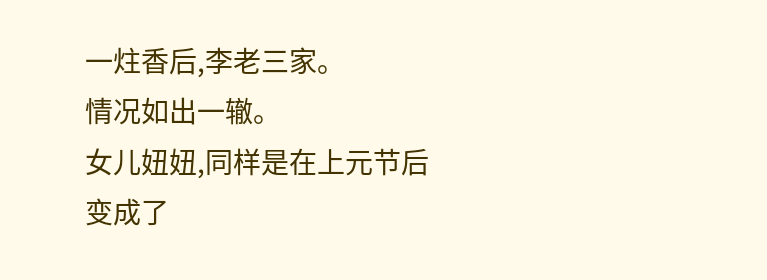一炷香后,李老三家。
情况如出一辙。
女儿妞妞,同样是在上元节后变成了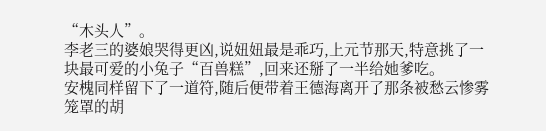“木头人”。
李老三的婆娘哭得更凶,说妞妞最是乖巧,上元节那天,特意挑了一块最可爱的小兔子“百兽糕”,回来还掰了一半给她爹吃。
安槐同样留下了一道符,随后便带着王德海离开了那条被愁云惨雾笼罩的胡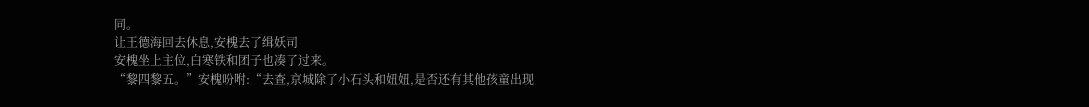同。
让王德海回去休息,安槐去了缉妖司
安槐坐上主位,白寒铁和团子也凑了过来。
“黎四黎五。”安槐吩咐:“去查,京城除了小石头和妞妞,是否还有其他孩童出现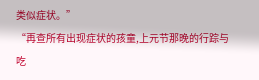类似症状。”
“再查所有出现症状的孩童,上元节那晚的行踪与吃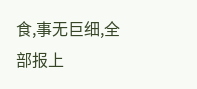食,事无巨细,全部报上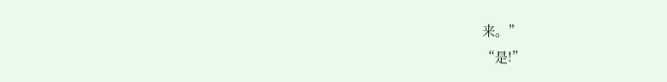来。”
“是!”